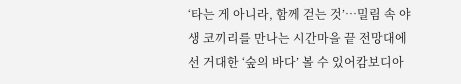‘타는 게 아니라, 함께 걷는 것’…밀림 속 야생 코끼리를 만나는 시간마을 끝 전망대에선 거대한 ‘숲의 바다’ 볼 수 있어캄보디아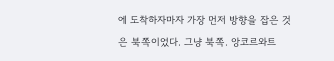에 도착하자마자 가장 먼저 방향을 잡은 것은 북쪽이었다. 그냥 북쪽. 앙코르와트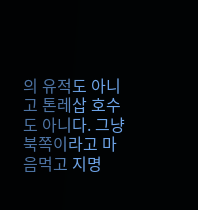의 유적도 아니고 톤레삽 호수도 아니다. 그냥 북쪽이라고 마음먹고 지명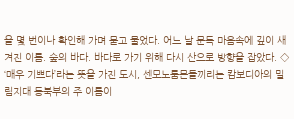을 몇 번이나 확인해 가며 묻고 물었다. 어느 날 문득 마음속에 깊이 새겨진 이름. 숲의 바다. 바다로 가기 위해 다시 산으로 방향을 잡았다. ◇ ‘매우 기쁘다’라는 뜻을 가진 도시, 센모노룸몬돌끼리는 캄보디아의 밀림지대 동북부의 주 이름이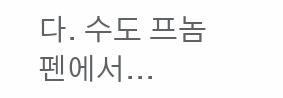다. 수도 프놈펜에서...